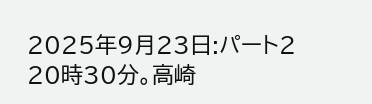2025年9月23日:パート2
20時30分。高崎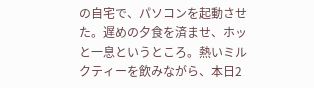の自宅で、パソコンを起動させた。遅めの夕食を済ませ、ホッと一息というところ。熱いミルクティーを飲みながら、本日2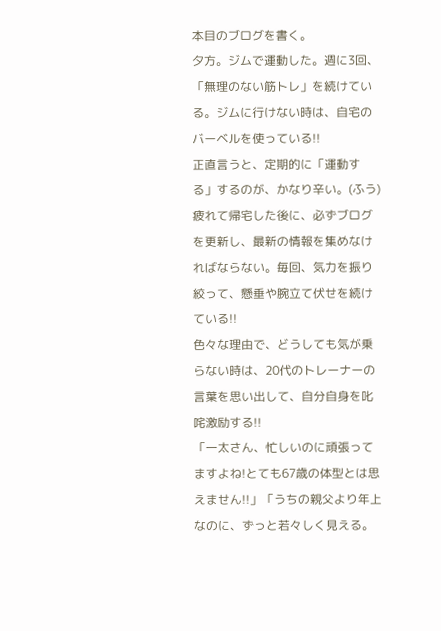本目のブログを書く。
夕方。ジムで運動した。週に3回、「無理のない筋トレ」を続けている。ジムに行けない時は、自宅のバーベルを使っている!!
正直言うと、定期的に「運動する」するのが、かなり辛い。(ふう)疲れて帰宅した後に、必ずブログを更新し、最新の情報を集めなければならない。毎回、気力を振り絞って、懸垂や腕立て伏せを続けている!!
色々な理由で、どうしても気が乗らない時は、20代のトレーナーの言葉を思い出して、自分自身を叱咤激励する!!
「一太さん、忙しいのに頑張ってますよね!とても67歳の体型とは思えません!!」「うちの親父より年上なのに、ずっと若々しく見える。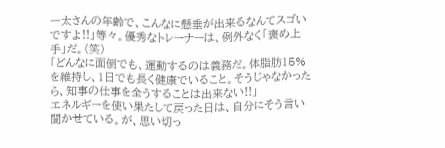一太さんの年齢で、こんなに懸垂が出来るなんてスゴいですよ!!」等々。優秀なトレーナーは、例外なく「褒め上手」だ。(笑)
「どんなに面倒でも、運動するのは義務だ。体脂肪15%を維持し、1日でも長く健康でいること。そうじゃなかったら、知事の仕事を全うすることは出来ない!!」
エネルギーを使い果たして戻った日は、自分にそう言い聞かせている。が、思い切っ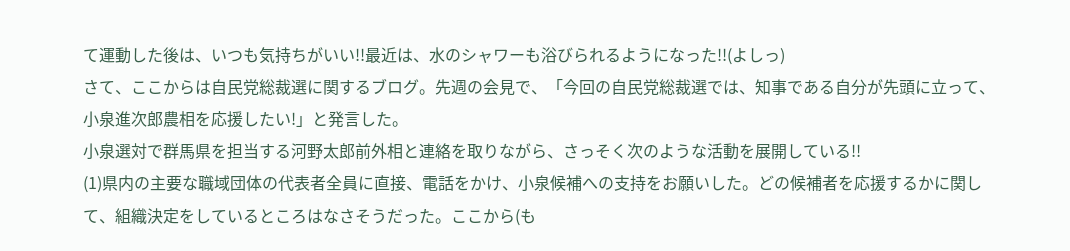て運動した後は、いつも気持ちがいい!!最近は、水のシャワーも浴びられるようになった!!(よしっ)
さて、ここからは自民党総裁選に関するブログ。先週の会見で、「今回の自民党総裁選では、知事である自分が先頭に立って、小泉進次郎農相を応援したい!」と発言した。
小泉選対で群馬県を担当する河野太郎前外相と連絡を取りながら、さっそく次のような活動を展開している!!
(1)県内の主要な職域団体の代表者全員に直接、電話をかけ、小泉候補への支持をお願いした。どの候補者を応援するかに関して、組織決定をしているところはなさそうだった。ここから(も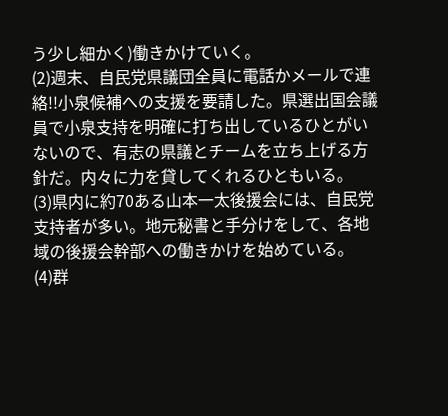う少し細かく)働きかけていく。
(2)週末、自民党県議団全員に電話かメールで連絡!!小泉候補への支援を要請した。県選出国会議員で小泉支持を明確に打ち出しているひとがいないので、有志の県議とチームを立ち上げる方針だ。内々に力を貸してくれるひともいる。
(3)県内に約70ある山本一太後援会には、自民党支持者が多い。地元秘書と手分けをして、各地域の後援会幹部への働きかけを始めている。
(4)群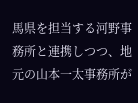馬県を担当する河野事務所と連携しつつ、地元の山本一太事務所が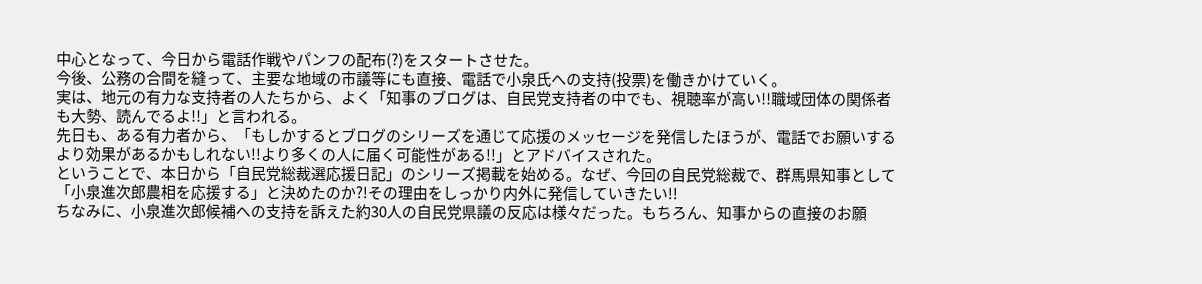中心となって、今日から電話作戦やパンフの配布(?)をスタートさせた。
今後、公務の合間を縫って、主要な地域の市議等にも直接、電話で小泉氏への支持(投票)を働きかけていく。
実は、地元の有力な支持者の人たちから、よく「知事のブログは、自民党支持者の中でも、視聴率が高い!!職域団体の関係者も大勢、読んでるよ!!」と言われる。
先日も、ある有力者から、「もしかするとブログのシリーズを通じて応援のメッセージを発信したほうが、電話でお願いするより効果があるかもしれない!!より多くの人に届く可能性がある!!」とアドバイスされた。
ということで、本日から「自民党総裁選応援日記」のシリーズ掲載を始める。なぜ、今回の自民党総裁で、群馬県知事として「小泉進次郎農相を応援する」と決めたのか?!その理由をしっかり内外に発信していきたい!!
ちなみに、小泉進次郎候補への支持を訴えた約30人の自民党県議の反応は様々だった。もちろん、知事からの直接のお願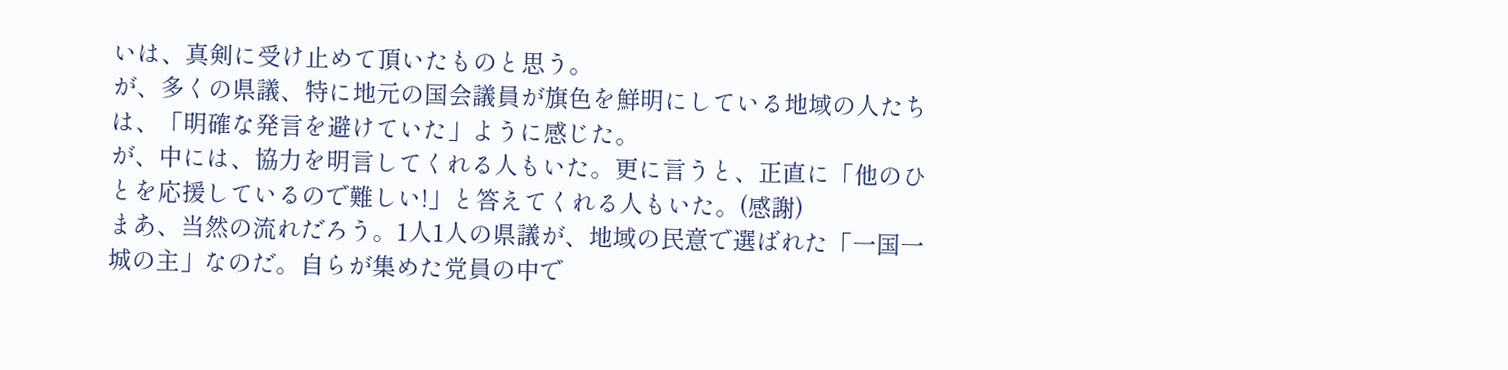いは、真剣に受け止めて頂いたものと思う。
が、多くの県議、特に地元の国会議員が旗色を鮮明にしている地域の人たちは、「明確な発言を避けていた」ように感じた。
が、中には、協力を明言してくれる人もいた。更に言うと、正直に「他のひとを応援しているので難しい!」と答えてくれる人もいた。(感謝)
まあ、当然の流れだろう。1人1人の県議が、地域の民意で選ばれた「一国一城の主」なのだ。自らが集めた党員の中で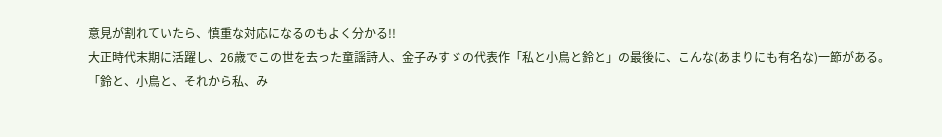意見が割れていたら、慎重な対応になるのもよく分かる!!
大正時代末期に活躍し、26歳でこの世を去った童謡詩人、金子みすゞの代表作「私と小鳥と鈴と」の最後に、こんな(あまりにも有名な)一節がある。
「鈴と、小鳥と、それから私、み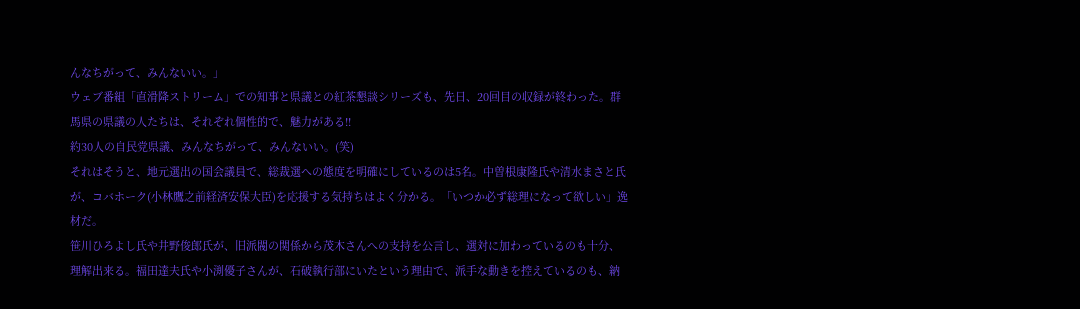んなちがって、みんないい。」
ウェブ番組「直滑降ストリーム」での知事と県議との紅茶懇談シリーズも、先日、20回目の収録が終わった。群馬県の県議の人たちは、それぞれ個性的で、魅力がある!!
約30人の自民党県議、みんなちがって、みんないい。(笑)
それはそうと、地元選出の国会議員で、総裁選への態度を明確にしているのは5名。中曽根康隆氏や清水まさと氏が、コバホーク(小林鷹之前経済安保大臣)を応援する気持ちはよく分かる。「いつか必ず総理になって欲しい」逸材だ。
笹川ひろよし氏や井野俊郎氏が、旧派閥の関係から茂木さんへの支持を公言し、選対に加わっているのも十分、理解出来る。福田達夫氏や小渕優子さんが、石破執行部にいたという理由で、派手な動きを控えているのも、納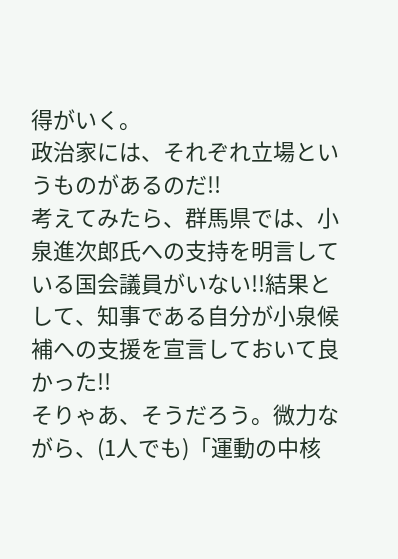得がいく。
政治家には、それぞれ立場というものがあるのだ!!
考えてみたら、群馬県では、小泉進次郎氏への支持を明言している国会議員がいない!!結果として、知事である自分が小泉候補への支援を宣言しておいて良かった!!
そりゃあ、そうだろう。微力ながら、(1人でも)「運動の中核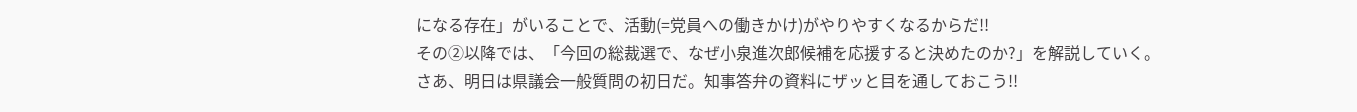になる存在」がいることで、活動(=党員への働きかけ)がやりやすくなるからだ!!
その②以降では、「今回の総裁選で、なぜ小泉進次郎候補を応援すると決めたのか?」を解説していく。
さあ、明日は県議会一般質問の初日だ。知事答弁の資料にザッと目を通しておこう!!